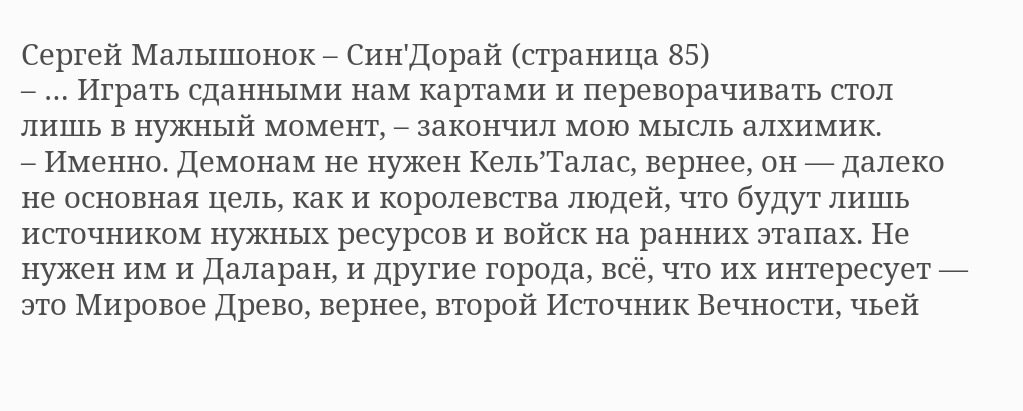Сергей Малышонок – Син'Дорай (страница 85)
– … Играть сданными нам картами и переворачивать стол лишь в нужный момент, – закончил мою мысль алхимик.
– Именно. Демонам не нужен Кель’Талас, вернее, он — далеко не основная цель, как и королевства людей, что будут лишь источником нужных ресурсов и войск на ранних этапах. Не нужен им и Даларан, и другие города, всё, что их интересует — это Мировое Древо, вернее, второй Источник Вечности, чьей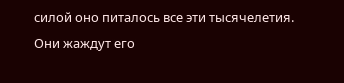силой оно питалось все эти тысячелетия. Они жаждут его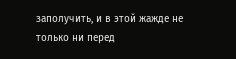заполучить, и в этой жажде не только ни перед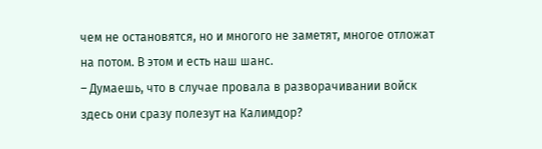чем не остановятся, но и многого не заметят, многое отложат на потом. В этом и есть наш шанс.
– Думаешь, что в случае провала в разворачивании войск здесь они сразу полезут на Калимдор?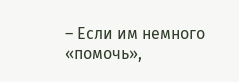– Если им немного «помочь»,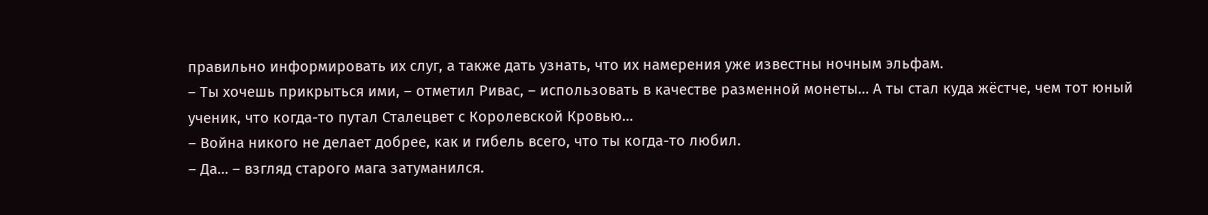правильно информировать их слуг, а также дать узнать, что их намерения уже известны ночным эльфам.
– Ты хочешь прикрыться ими, – отметил Ривас, – использовать в качестве разменной монеты… А ты стал куда жёстче, чем тот юный ученик, что когда-то путал Сталецвет с Королевской Кровью…
– Война никого не делает добрее, как и гибель всего, что ты когда-то любил.
– Да… – взгляд старого мага затуманился.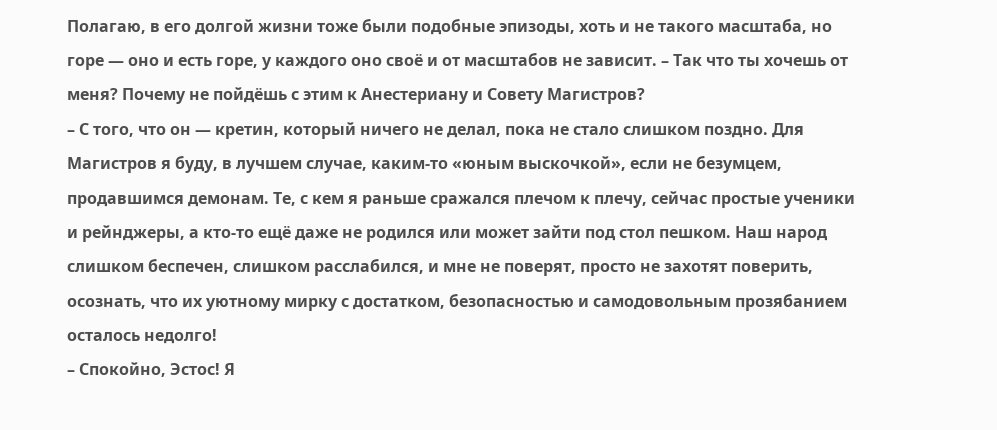Полагаю, в его долгой жизни тоже были подобные эпизоды, хоть и не такого масштаба, но горе — оно и есть горе, у каждого оно своё и от масштабов не зависит. – Так что ты хочешь от меня? Почему не пойдёшь с этим к Анестериану и Совету Магистров?
– С того, что он — кретин, который ничего не делал, пока не стало слишком поздно. Для Магистров я буду, в лучшем случае, каким-то «юным выскочкой», если не безумцем, продавшимся демонам. Те, с кем я раньше сражался плечом к плечу, сейчас простые ученики и рейнджеры, а кто-то ещё даже не родился или может зайти под стол пешком. Наш народ слишком беспечен, слишком расслабился, и мне не поверят, просто не захотят поверить, осознать, что их уютному мирку с достатком, безопасностью и самодовольным прозябанием осталось недолго!
– Спокойно, Эстос! Я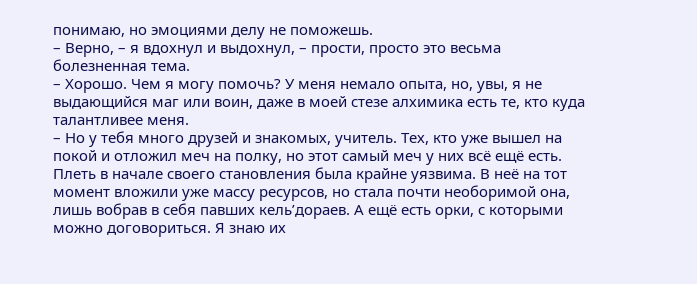понимаю, но эмоциями делу не поможешь.
– Верно, – я вдохнул и выдохнул, – прости, просто это весьма болезненная тема.
– Хорошо. Чем я могу помочь? У меня немало опыта, но, увы, я не выдающийся маг или воин, даже в моей стезе алхимика есть те, кто куда талантливее меня.
– Но у тебя много друзей и знакомых, учитель. Тех, кто уже вышел на покой и отложил меч на полку, но этот самый меч у них всё ещё есть. Плеть в начале своего становления была крайне уязвима. В неё на тот момент вложили уже массу ресурсов, но стала почти необоримой она, лишь вобрав в себя павших кель’дораев. А ещё есть орки, с которыми можно договориться. Я знаю их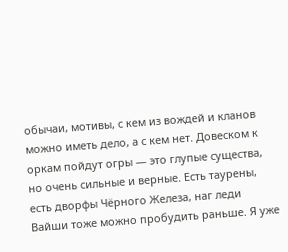обычаи, мотивы, с кем из вождей и кланов можно иметь дело, а с кем нет. Довеском к оркам пойдут огры — это глупые существа, но очень сильные и верные. Есть таурены, есть дворфы Чёрного Железа, наг леди Вайши тоже можно пробудить раньше. Я уже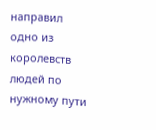направил одно из королевств людей по нужному пути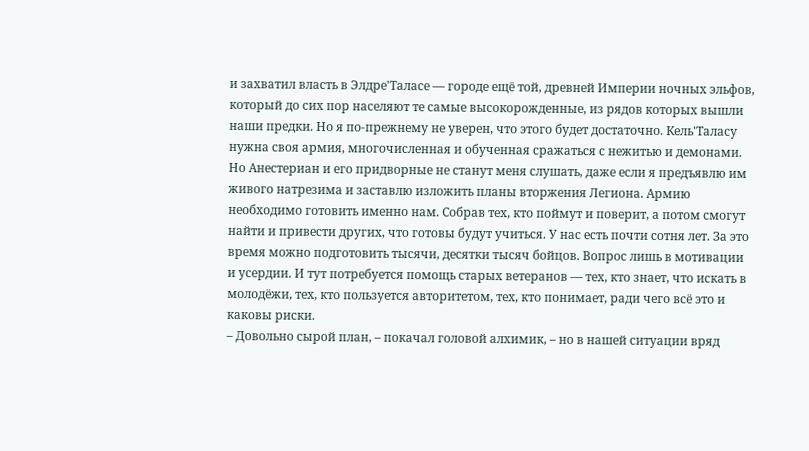и захватил власть в Элдре'Таласе — городе ещё той, древней Империи ночных эльфов, который до сих пор населяют те самые высокорожденные, из рядов которых вышли наши предки. Но я по-прежнему не уверен, что этого будет достаточно. Кель'Таласу нужна своя армия, многочисленная и обученная сражаться с нежитью и демонами. Но Анестериан и его придворные не станут меня слушать, даже если я предъявлю им живого натрезима и заставлю изложить планы вторжения Легиона. Армию необходимо готовить именно нам. Собрав тех, кто поймут и поверит, а потом смогут найти и привести других, что готовы будут учиться. У нас есть почти сотня лет. За это время можно подготовить тысячи, десятки тысяч бойцов. Вопрос лишь в мотивации и усердии. И тут потребуется помощь старых ветеранов — тех, кто знает, что искать в молодёжи, тех, кто пользуется авторитетом, тех, кто понимает, ради чего всё это и каковы риски.
– Довольно сырой план, – покачал головой алхимик, – но в нашей ситуации вряд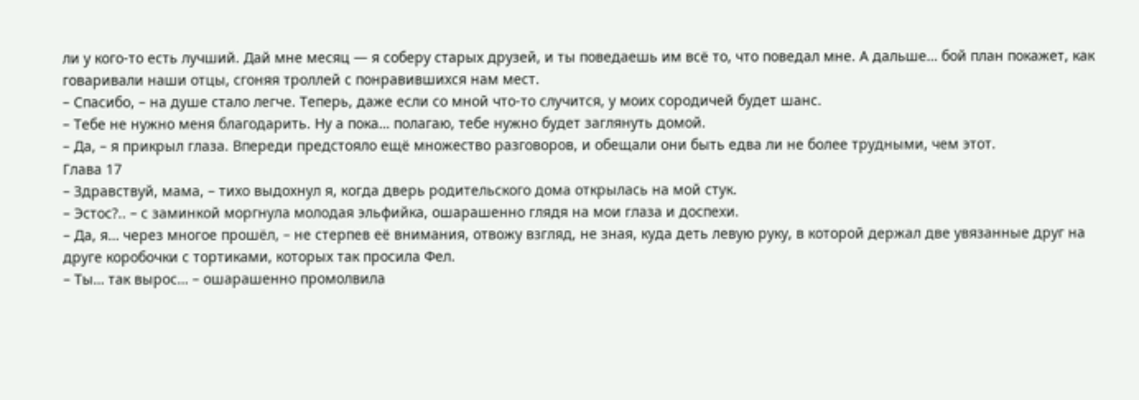ли у кого-то есть лучший. Дай мне месяц — я соберу старых друзей, и ты поведаешь им всё то, что поведал мне. А дальше… бой план покажет, как говаривали наши отцы, сгоняя троллей с понравившихся нам мест.
– Спасибо, – на душе стало легче. Теперь, даже если со мной что-то случится, у моих сородичей будет шанс.
– Тебе не нужно меня благодарить. Ну а пока… полагаю, тебе нужно будет заглянуть домой.
– Да, – я прикрыл глаза. Впереди предстояло ещё множество разговоров, и обещали они быть едва ли не более трудными, чем этот.
Глава 17
– Здравствуй, мама, – тихо выдохнул я, когда дверь родительского дома открылась на мой стук.
– Эстос?.. – с заминкой моргнула молодая эльфийка, ошарашенно глядя на мои глаза и доспехи.
– Да, я… через многое прошёл, – не стерпев её внимания, отвожу взгляд, не зная, куда деть левую руку, в которой держал две увязанные друг на друге коробочки с тортиками, которых так просила Фел.
– Ты… так вырос… – ошарашенно промолвила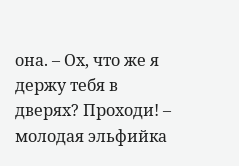она. – Ох, что же я держу тебя в дверях? Проходи! – молодая эльфийка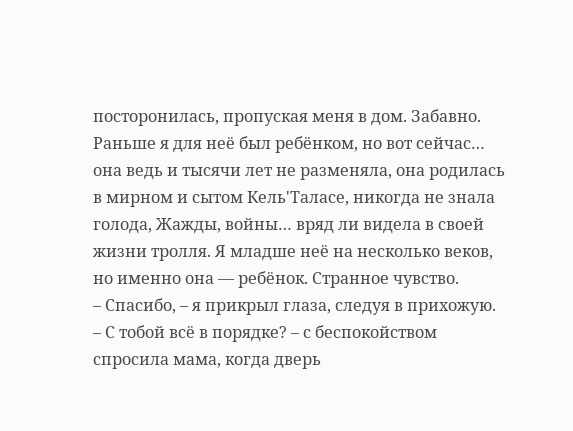посторонилась, пропуская меня в дом. Забавно. Раньше я для неё был ребёнком, но вот сейчас… она ведь и тысячи лет не разменяла, она родилась в мирном и сытом Кель'Таласе, никогда не знала голода, Жажды, войны… вряд ли видела в своей жизни тролля. Я младше неё на несколько веков, но именно она — ребёнок. Странное чувство.
– Спасибо, – я прикрыл глаза, следуя в прихожую.
– С тобой всё в порядке? – с беспокойством спросила мама, когда дверь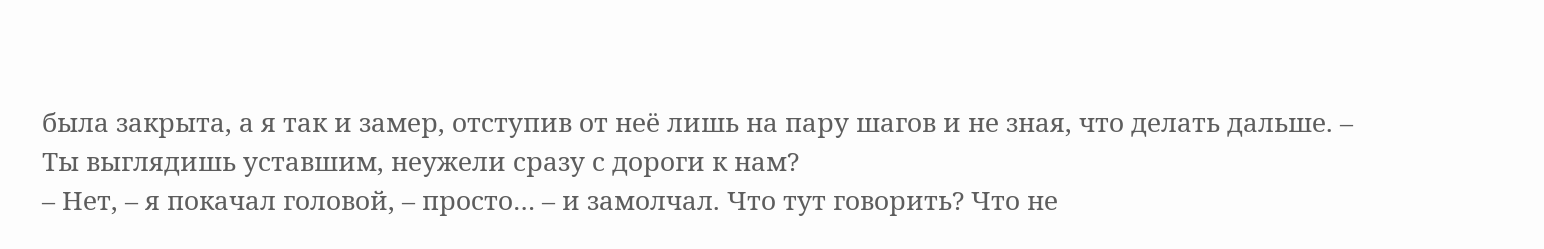была закрыта, а я так и замер, отступив от неё лишь на пару шагов и не зная, что делать дальше. – Ты выглядишь уставшим, неужели сразу с дороги к нам?
– Нет, – я покачал головой, – просто… – и замолчал. Что тут говорить? Что не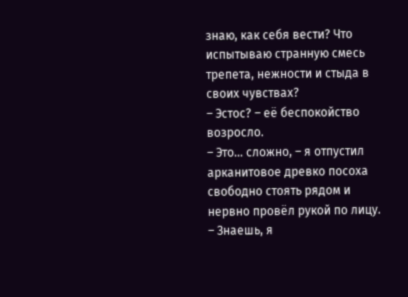знаю, как себя вести? Что испытываю странную смесь трепета, нежности и стыда в своих чувствах?
– Эстос? – её беспокойство возросло.
– Это… сложно, – я отпустил арканитовое древко посоха свободно стоять рядом и нервно провёл рукой по лицу. – Знаешь, я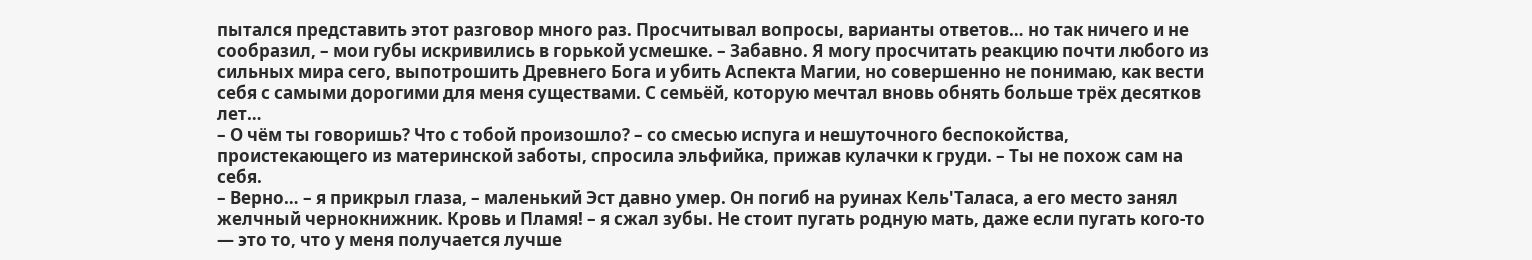пытался представить этот разговор много раз. Просчитывал вопросы, варианты ответов… но так ничего и не сообразил, – мои губы искривились в горькой усмешке. – Забавно. Я могу просчитать реакцию почти любого из сильных мира сего, выпотрошить Древнего Бога и убить Аспекта Магии, но совершенно не понимаю, как вести себя с самыми дорогими для меня существами. С семьёй, которую мечтал вновь обнять больше трёх десятков лет…
– О чём ты говоришь? Что с тобой произошло? – со смесью испуга и нешуточного беспокойства, проистекающего из материнской заботы, спросила эльфийка, прижав кулачки к груди. – Ты не похож сам на себя.
– Верно… – я прикрыл глаза, – маленький Эст давно умер. Он погиб на руинах Кель'Таласа, а его место занял желчный чернокнижник. Кровь и Пламя! – я сжал зубы. Не стоит пугать родную мать, даже если пугать кого-то — это то, что у меня получается лучше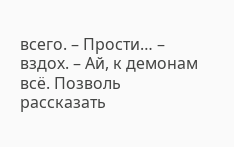всего. – Прости… – вздох. – Ай, к демонам всё. Позволь рассказать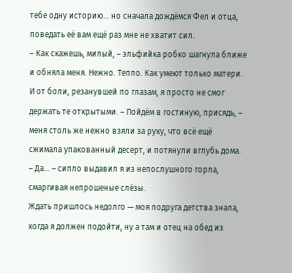тебе одну историю… но сначала дождёмся Фел и отца, поведать её вам ещё раз мне не хватит сил.
– Как скажешь, милый, – эльфийка робко шагнула ближе и обняла меня. Нежно. Тепло. Как умеют только матери. И от боли, резанувшей по глазам, я просто не смог держать те открытыми. – Пойдём в гостиную, присядь, – меня столь же нежно взяли за руку, что всё ещё сжимала упакованный десерт, и потянули вглубь дома.
– Да… – сипло выдавил я из непослушного горла, смаргивая непрошеные слёзы.
Ждать пришлось недолго — моя подруга детства знала, когда я должен подойти, ну а там и отец на обед из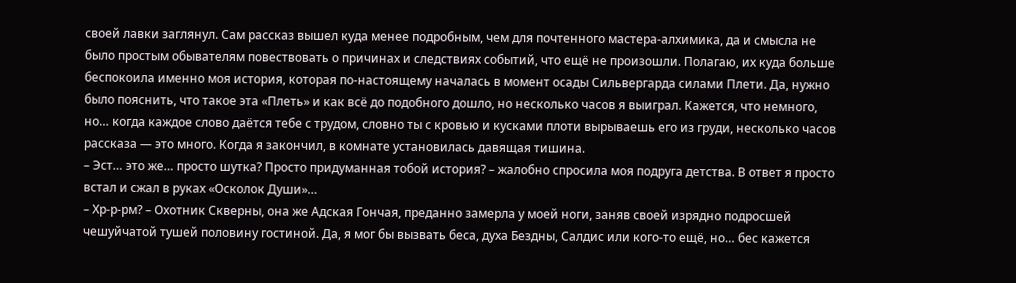своей лавки заглянул. Сам рассказ вышел куда менее подробным, чем для почтенного мастера-алхимика, да и смысла не было простым обывателям повествовать о причинах и следствиях событий, что ещё не произошли. Полагаю, их куда больше беспокоила именно моя история, которая по-настоящему началась в момент осады Сильвергарда силами Плети. Да, нужно было пояснить, что такое эта «Плеть» и как всё до подобного дошло, но несколько часов я выиграл. Кажется, что немного, но… когда каждое слово даётся тебе с трудом, словно ты с кровью и кусками плоти вырываешь его из груди, несколько часов рассказа — это много. Когда я закончил, в комнате установилась давящая тишина.
– Эст… это же… просто шутка? Просто придуманная тобой история? – жалобно спросила моя подруга детства. В ответ я просто встал и сжал в руках «Осколок Души»…
– Хр-р-рм? – Охотник Скверны, она же Адская Гончая, преданно замерла у моей ноги, заняв своей изрядно подросшей чешуйчатой тушей половину гостиной. Да, я мог бы вызвать беса, духа Бездны, Салдис или кого-то ещё, но… бес кажется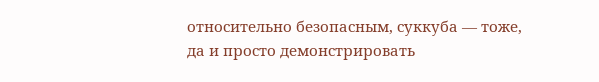относительно безопасным, суккуба — тоже, да и просто демонстрировать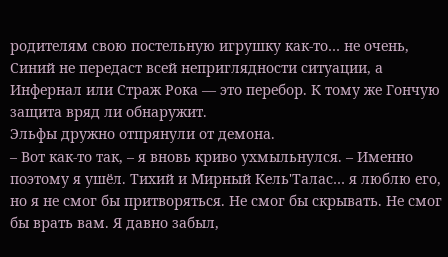родителям свою постельную игрушку как-то… не очень, Синий не передаст всей неприглядности ситуации, а Инфернал или Страж Рока — это перебор. К тому же Гончую защита вряд ли обнаружит.
Эльфы дружно отпрянули от демона.
– Вот как-то так, – я вновь криво ухмыльнулся. – Именно поэтому я ушёл. Тихий и Мирный Кель'Талас… я люблю его, но я не смог бы притворяться. Не смог бы скрывать. Не смог бы врать вам. Я давно забыл,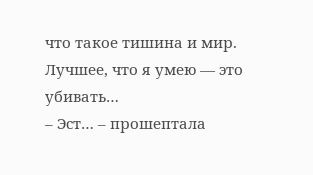что такое тишина и мир. Лучшее, что я умею — это убивать…
– Эст… – прошептала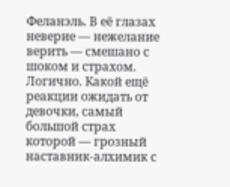Феланэль. В её глазах неверие — нежелание верить — смешано с шоком и страхом. Логично. Какой ещё реакции ожидать от девочки, самый большой страх которой — грозный наставник-алхимик с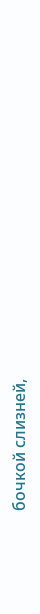бочкой слизней,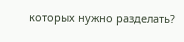которых нужно разделать?